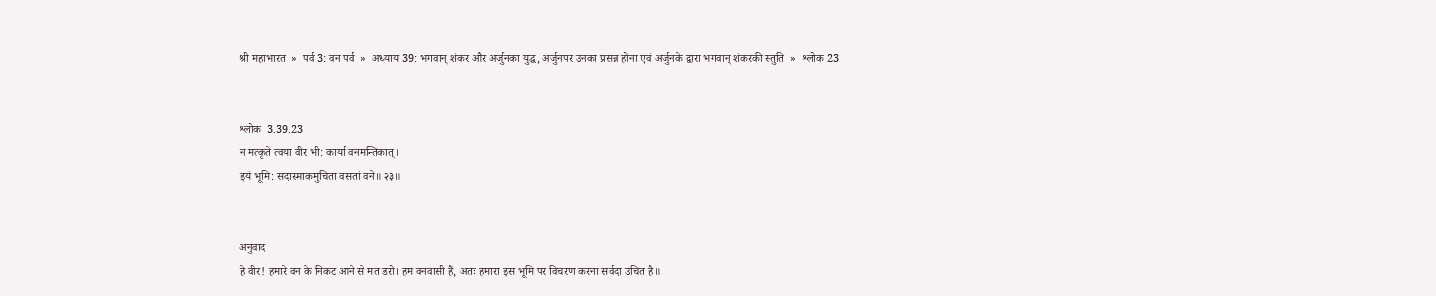श्री महाभारत  »  पर्व 3: वन पर्व  »  अध्याय 39: भगवान् शंकर और अर्जुनका युद्ध, अर्जुनपर उनका प्रसन्न होना एवं अर्जुनके द्वारा भगवान् शंकरकी स्तुति  »  श्लोक 23


श्लोक  3.39.23
न मत्कृते त्वया वीर भी: कार्या वनमन्तिकात्।
इयं भूमि: सदास्माकमुचिता वसतां वने॥ २३॥


अनुवाद
हे वीर! हमारे वन के निकट आने से मत डरो। हम वनवासी हैं, अतः हमारा इस भूमि पर विचरण करना सर्वदा उचित है॥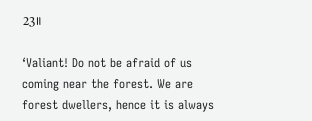23॥

‘Valiant! Do not be afraid of us coming near the forest. We are forest dwellers, hence it is always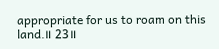appropriate for us to roam on this land.॥ 23॥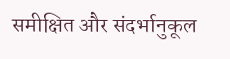समीक्षित और संदर्भानुकूल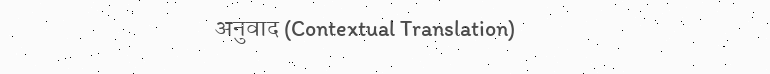अनुवाद (Contextual Translation)